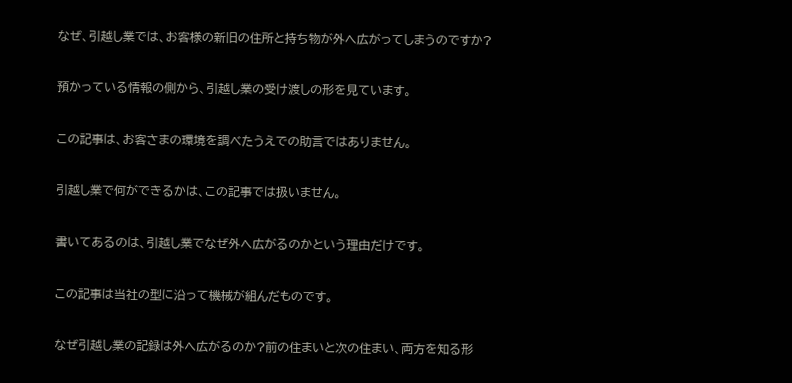なぜ、引越し業では、お客様の新旧の住所と持ち物が外へ広がってしまうのですか?

預かっている情報の側から、引越し業の受け渡しの形を見ています。

この記事は、お客さまの環境を調べたうえでの助言ではありません。

引越し業で何ができるかは、この記事では扱いません。

書いてあるのは、引越し業でなぜ外へ広がるのかという理由だけです。

この記事は当社の型に沿って機械が組んだものです。

なぜ引越し業の記録は外へ広がるのか?前の住まいと次の住まい、両方を知る形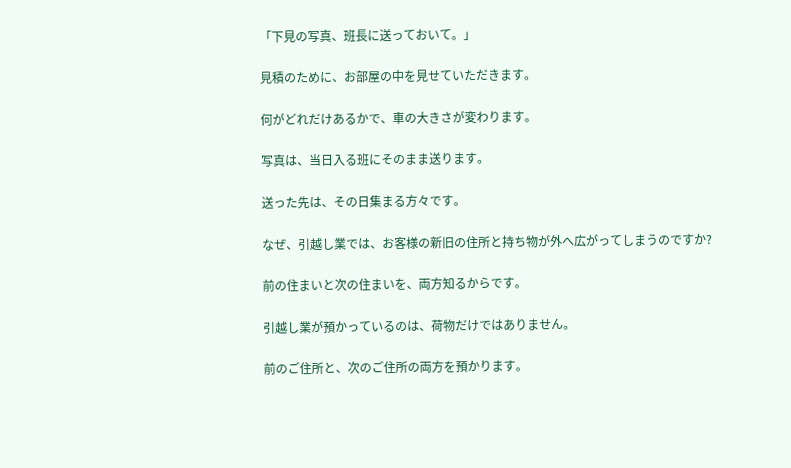「下見の写真、班長に送っておいて。」

見積のために、お部屋の中を見せていただきます。

何がどれだけあるかで、車の大きさが変わります。

写真は、当日入る班にそのまま送ります。

送った先は、その日集まる方々です。

なぜ、引越し業では、お客様の新旧の住所と持ち物が外へ広がってしまうのですか?

前の住まいと次の住まいを、両方知るからです。

引越し業が預かっているのは、荷物だけではありません。

前のご住所と、次のご住所の両方を預かります。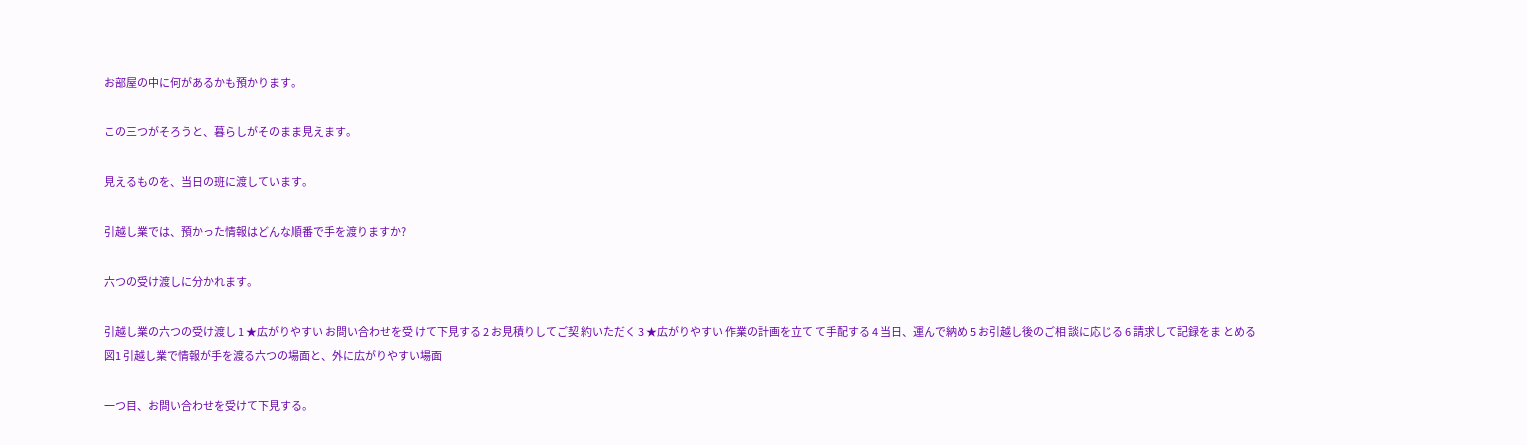お部屋の中に何があるかも預かります。

この三つがそろうと、暮らしがそのまま見えます。

見えるものを、当日の班に渡しています。

引越し業では、預かった情報はどんな順番で手を渡りますか?

六つの受け渡しに分かれます。

引越し業の六つの受け渡し 1 ★広がりやすい お問い合わせを受 けて下見する 2 お見積りしてご契 約いただく 3 ★広がりやすい 作業の計画を立て て手配する 4 当日、運んで納め 5 お引越し後のご相 談に応じる 6 請求して記録をま とめる
図1 引越し業で情報が手を渡る六つの場面と、外に広がりやすい場面

一つ目、お問い合わせを受けて下見する。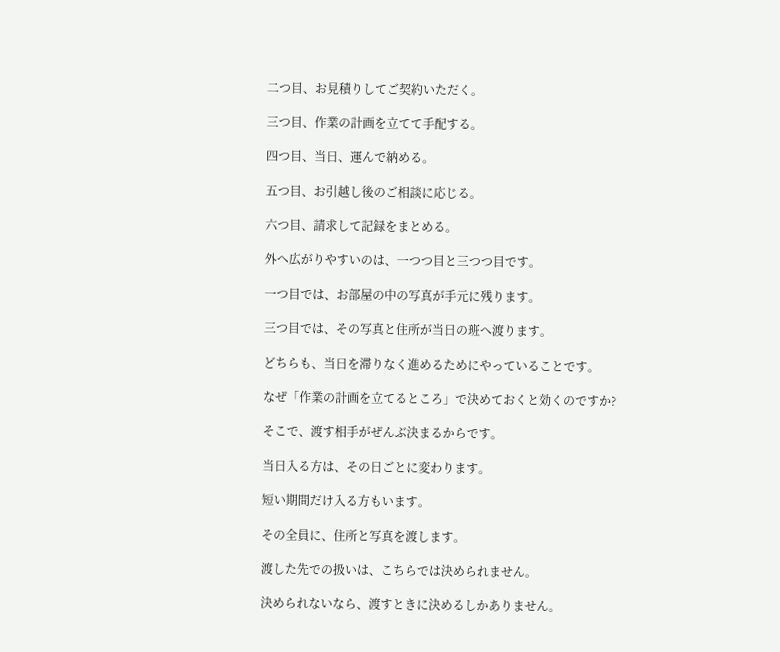二つ目、お見積りしてご契約いただく。

三つ目、作業の計画を立てて手配する。

四つ目、当日、運んで納める。

五つ目、お引越し後のご相談に応じる。

六つ目、請求して記録をまとめる。

外へ広がりやすいのは、一つつ目と三つつ目です。

一つ目では、お部屋の中の写真が手元に残ります。

三つ目では、その写真と住所が当日の班へ渡ります。

どちらも、当日を滞りなく進めるためにやっていることです。

なぜ「作業の計画を立てるところ」で決めておくと効くのですか?

そこで、渡す相手がぜんぶ決まるからです。

当日入る方は、その日ごとに変わります。

短い期間だけ入る方もいます。

その全員に、住所と写真を渡します。

渡した先での扱いは、こちらでは決められません。

決められないなら、渡すときに決めるしかありません。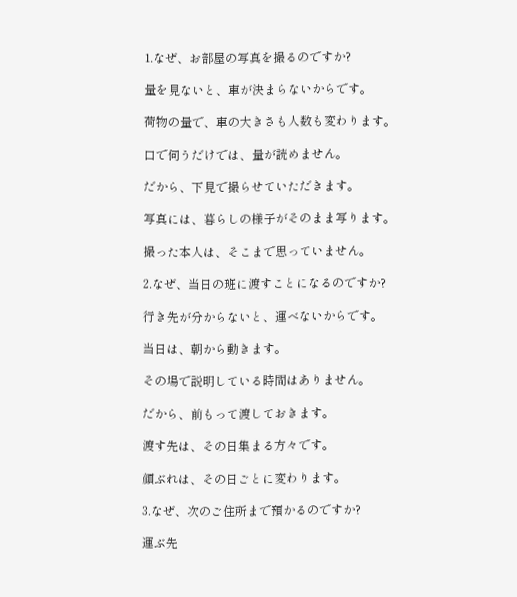1.なぜ、お部屋の写真を撮るのですか?

量を見ないと、車が決まらないからです。

荷物の量で、車の大きさも人数も変わります。

口で伺うだけでは、量が読めません。

だから、下見で撮らせていただきます。

写真には、暮らしの様子がそのまま写ります。

撮った本人は、そこまで思っていません。

2.なぜ、当日の班に渡すことになるのですか?

行き先が分からないと、運べないからです。

当日は、朝から動きます。

その場で説明している時間はありません。

だから、前もって渡しておきます。

渡す先は、その日集まる方々です。

顔ぶれは、その日ごとに変わります。

3.なぜ、次のご住所まで預かるのですか?

運ぶ先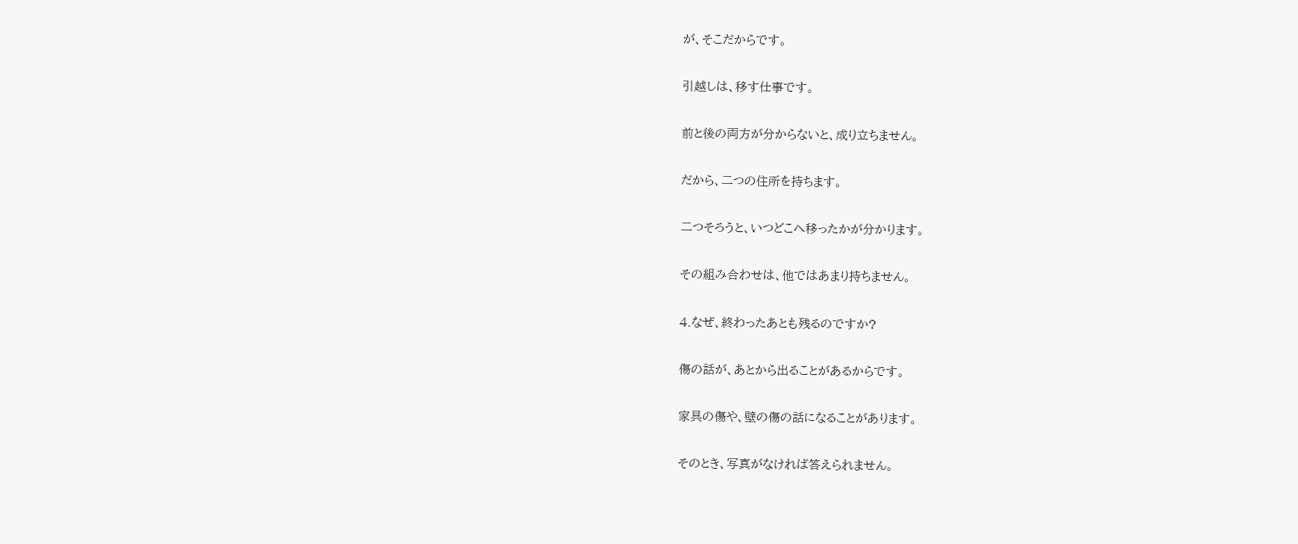が、そこだからです。

引越しは、移す仕事です。

前と後の両方が分からないと、成り立ちません。

だから、二つの住所を持ちます。

二つそろうと、いつどこへ移ったかが分かります。

その組み合わせは、他ではあまり持ちません。

4.なぜ、終わったあとも残るのですか?

傷の話が、あとから出ることがあるからです。

家具の傷や、壁の傷の話になることがあります。

そのとき、写真がなければ答えられません。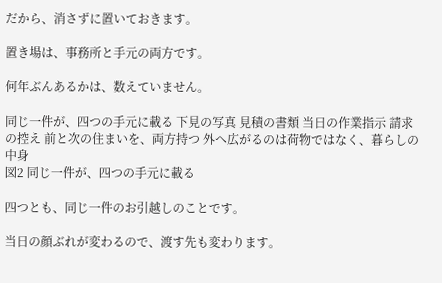だから、消さずに置いておきます。

置き場は、事務所と手元の両方です。

何年ぶんあるかは、数えていません。

同じ一件が、四つの手元に載る 下見の写真 見積の書類 当日の作業指示 請求の控え 前と次の住まいを、両方持つ 外へ広がるのは荷物ではなく、暮らしの中身
図2 同じ一件が、四つの手元に載る

四つとも、同じ一件のお引越しのことです。

当日の顔ぶれが変わるので、渡す先も変わります。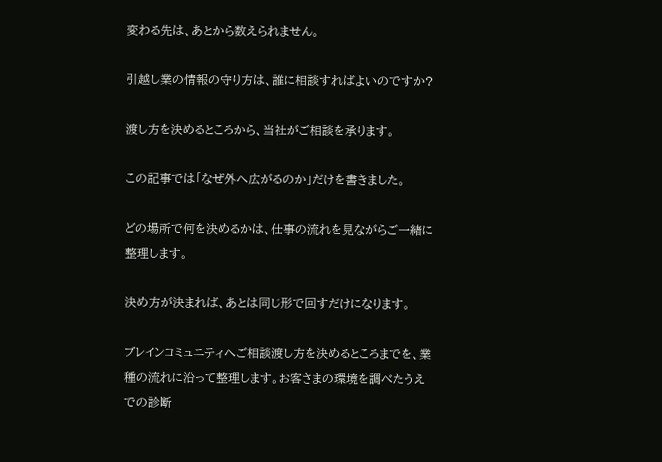変わる先は、あとから数えられません。

引越し業の情報の守り方は、誰に相談すればよいのですか?

渡し方を決めるところから、当社がご相談を承ります。

この記事では「なぜ外へ広がるのか」だけを書きました。

どの場所で何を決めるかは、仕事の流れを見ながらご一緒に整理します。

決め方が決まれば、あとは同じ形で回すだけになります。

ブレインコミュニティへご相談渡し方を決めるところまでを、業種の流れに沿って整理します。お客さまの環境を調べたうえでの診断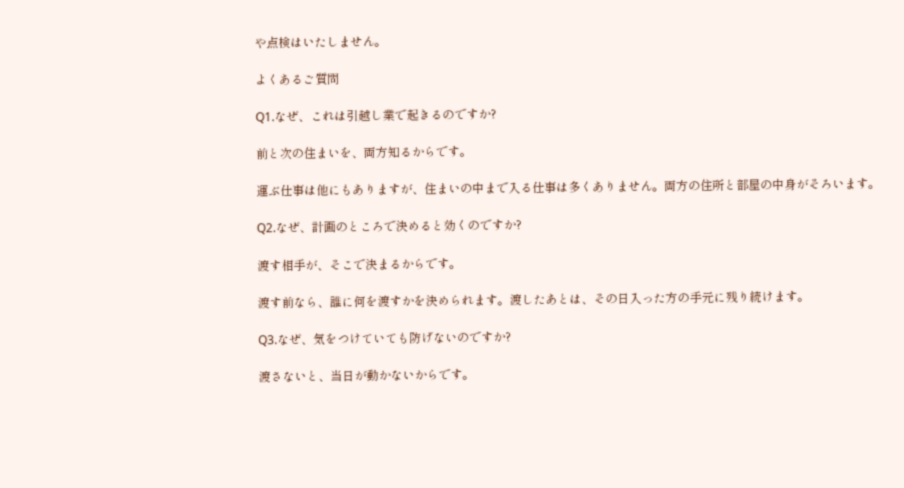や点検はいたしません。

よくあるご質問

Q1.なぜ、これは引越し業で起きるのですか?

前と次の住まいを、両方知るからです。

運ぶ仕事は他にもありますが、住まいの中まで入る仕事は多くありません。両方の住所と部屋の中身がそろいます。

Q2.なぜ、計画のところで決めると効くのですか?

渡す相手が、そこで決まるからです。

渡す前なら、誰に何を渡すかを決められます。渡したあとは、その日入った方の手元に残り続けます。

Q3.なぜ、気をつけていても防げないのですか?

渡さないと、当日が動かないからです。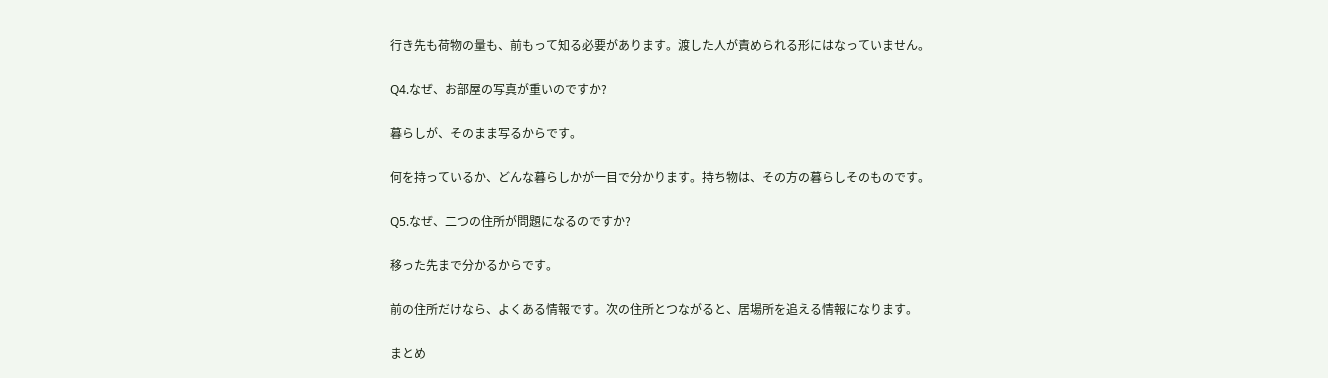行き先も荷物の量も、前もって知る必要があります。渡した人が責められる形にはなっていません。

Q4.なぜ、お部屋の写真が重いのですか?

暮らしが、そのまま写るからです。

何を持っているか、どんな暮らしかが一目で分かります。持ち物は、その方の暮らしそのものです。

Q5.なぜ、二つの住所が問題になるのですか?

移った先まで分かるからです。

前の住所だけなら、よくある情報です。次の住所とつながると、居場所を追える情報になります。

まとめ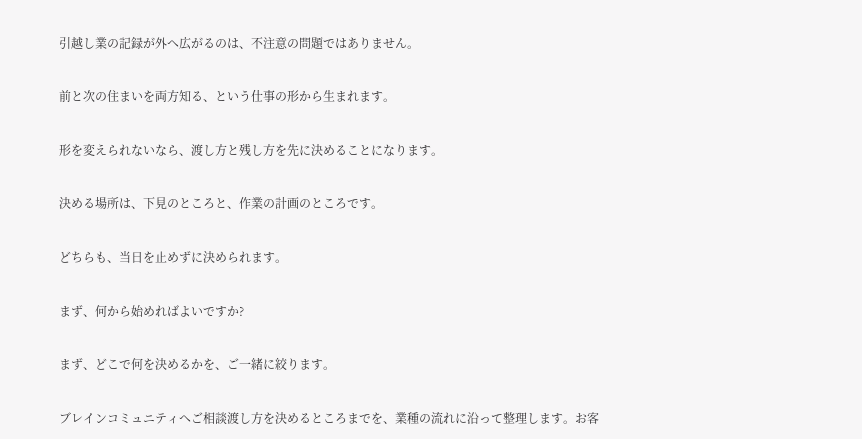引越し業の記録が外へ広がるのは、不注意の問題ではありません。

前と次の住まいを両方知る、という仕事の形から生まれます。

形を変えられないなら、渡し方と残し方を先に決めることになります。

決める場所は、下見のところと、作業の計画のところです。

どちらも、当日を止めずに決められます。

まず、何から始めればよいですか?

まず、どこで何を決めるかを、ご一緒に絞ります。

ブレインコミュニティへご相談渡し方を決めるところまでを、業種の流れに沿って整理します。お客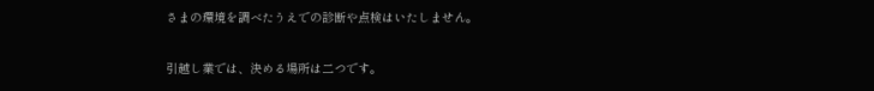さまの環境を調べたうえでの診断や点検はいたしません。

引越し業では、決める場所は二つです。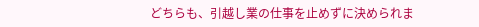どちらも、引越し業の仕事を止めずに決められま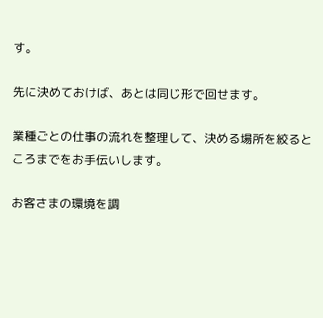す。

先に決めておけば、あとは同じ形で回せます。

業種ごとの仕事の流れを整理して、決める場所を絞るところまでをお手伝いします。

お客さまの環境を調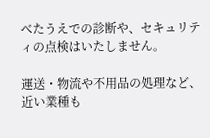べたうえでの診断や、セキュリティの点検はいたしません。

運送・物流や不用品の処理など、近い業種も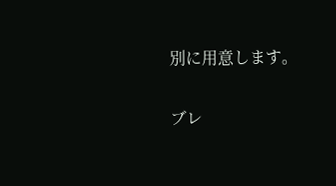別に用意します。

ブレ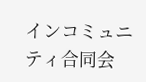インコミュニティ合同会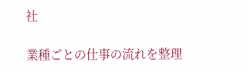社

業種ごとの仕事の流れを整理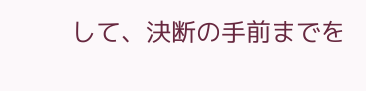して、決断の手前までを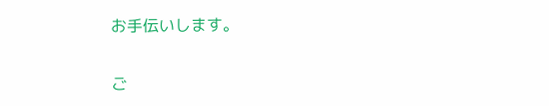お手伝いします。

ご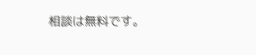相談は無料です。